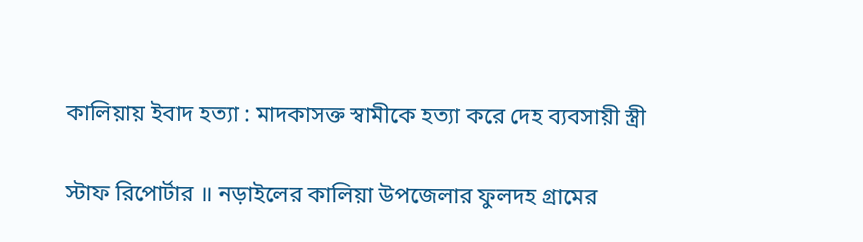কালিয়ায় ইবাদ হত্যা : মাদকাসক্ত স্বামীকে হত্যা করে দেহ ব্যবসায়ী স্ত্রী

স্টাফ রিপোর্টার ॥ নড়াইলের কালিয়া উপজেলার ফুলদহ গ্রামের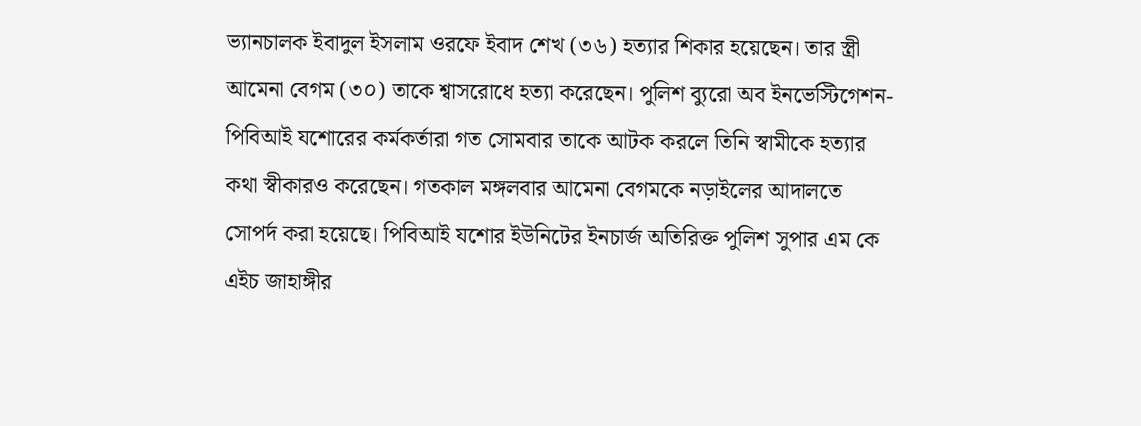ভ্যানচালক ইবাদুল ইসলাম ওরফে ইবাদ শেখ (৩৬) হত্যার শিকার হয়েছেন। তার স্ত্রী আমেনা বেগম (৩০) তাকে শ্বাসরোধে হত্যা করেছেন। পুলিশ ব্যুরো অব ইনভেস্টিগেশন-পিবিআই যশোরের কর্মকর্তারা গত সোমবার তাকে আটক করলে তিনি স্বামীকে হত্যার কথা স্বীকারও করেছেন। গতকাল মঙ্গলবার আমেনা বেগমকে নড়াইলের আদালতে সোপর্দ করা হয়েছে। পিবিআই যশোর ইউনিটের ইনচার্জ অতিরিক্ত পুলিশ সুপার এম কে এইচ জাহাঙ্গীর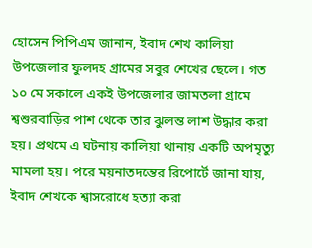হোসেন পিপিএম জানান, ইবাদ শেখ কালিয়া উপজেলার ফুলদহ গ্রামের সবুর শেখের ছেলে। গত ১০ মে সকালে একই উপজেলার জামতলা গ্রামে শ্বশুরবাড়ির পাশ থেকে তার ঝুলন্ত লাশ উদ্ধার করা হয়। প্রথমে এ ঘটনায় কালিয়া থানায় একটি অপমৃত্যু মামলা হয়। পরে ময়নাতদন্তের রিপোর্টে জানা যায়, ইবাদ শেখকে শ্বাসরোধে হত্যা করা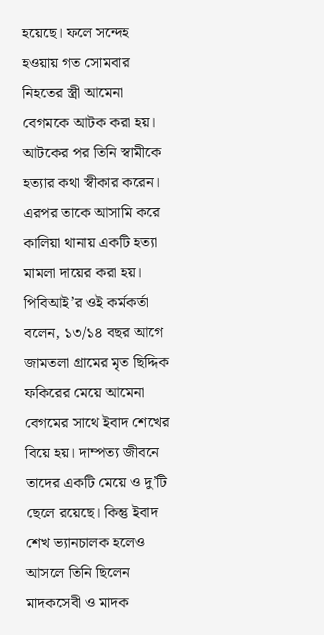হয়েছে। ফলে সন্দেহ হওয়ায় গত সোমবার নিহতের স্ত্রী আমেনা বেগমকে আটক করা হয়। আটকের পর তিনি স্বামীকে হত্যার কথা স্বীকার করেন। এরপর তাকে আসামি করে কালিয়া থানায় একটি হত্যা মামলা দায়ের করা হয়।
পিবিআই’র ওই কর্মকর্তা বলেন, ১৩/১৪ বছর আগে জামতলা গ্রামের মৃত ছিদ্দিক ফকিরের মেয়ে আমেনা বেগমের সাথে ইবাদ শেখের বিয়ে হয়। দাম্পত্য জীবনে তাদের একটি মেয়ে ও দু’টি ছেলে রয়েছে। কিন্তু ইবাদ শেখ ভ্যানচালক হলেও আসলে তিনি ছিলেন মাদকসেবী ও মাদক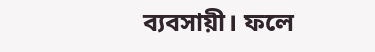ব্যবসায়ী। ফলে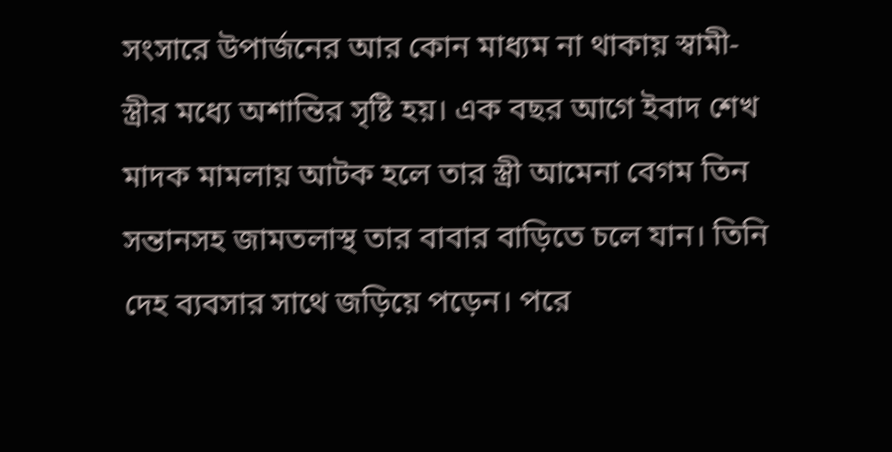সংসারে উপার্জনের আর কোন মাধ্যম না থাকায় স্বামী-স্ত্রীর মধ্যে অশান্তির সৃষ্টি হয়। এক বছর আগে ইবাদ শেখ মাদক মামলায় আটক হলে তার স্ত্রী আমেনা বেগম তিন সন্তানসহ জামতলাস্থ তার বাবার বাড়িতে চলে যান। তিনি দেহ ব্যবসার সাথে জড়িয়ে পড়েন। পরে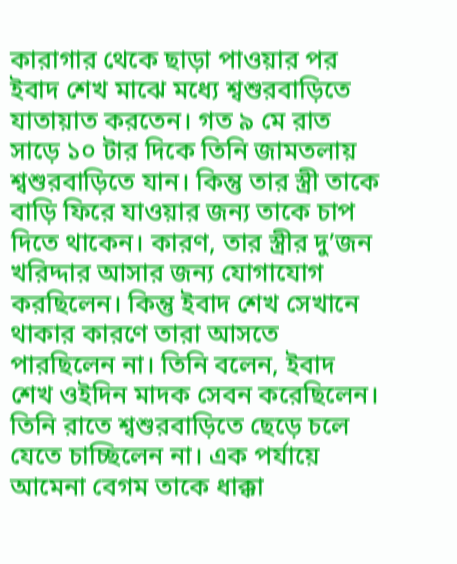কারাগার থেকে ছাড়া পাওয়ার পর ইবাদ শেখ মাঝে মধ্যে শ্বশুরবাড়িতে যাতায়াত করতেন। গত ৯ মে রাত সাড়ে ১০ টার দিকে তিনি জামতলায় শ্বশুরবাড়িতে যান। কিন্তু তার স্ত্রী তাকে বাড়ি ফিরে যাওয়ার জন্য তাকে চাপ দিতে থাকেন। কারণ, তার স্ত্রীর দু’জন খরিদ্দার আসার জন্য যোগাযোগ করছিলেন। কিন্তু ইবাদ শেখ সেখানে থাকার কারণে তারা আসতে পারছিলেন না। তিনি বলেন, ইবাদ শেখ ওইদিন মাদক সেবন করেছিলেন। তিনি রাতে শ্বশুরবাড়িতে ছেড়ে চলে যেতে চাচ্ছিলেন না। এক পর্যায়ে আমেনা বেগম তাকে ধাক্কা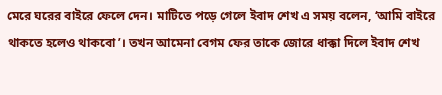মেরে ঘরের বাইরে ফেলে দেন। মাটিতে পড়ে গেলে ইবাদ শেখ এ সময় বলেন, ‘আমি বাইরে থাকতে হলেও থাকবো’। তখন আমেনা বেগম ফের তাকে জোরে ধাক্কা দিলে ইবাদ শেখ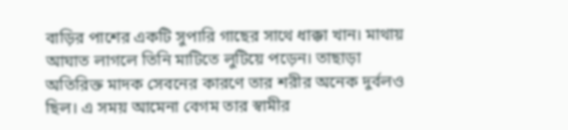বাড়ির পাশের একটি সুপারি গাছের সাথে ধাক্কা খান। মাথায় আঘাত লাগলে তিনি মাটিতে লুটিয়ে পড়েন। তাছাড়া অতিরিক্ত মাদক সেবনের কারণে তার শরীর অনেক দুর্বলও ছিল। এ সময় আমেনা বেগম তার স্বামীর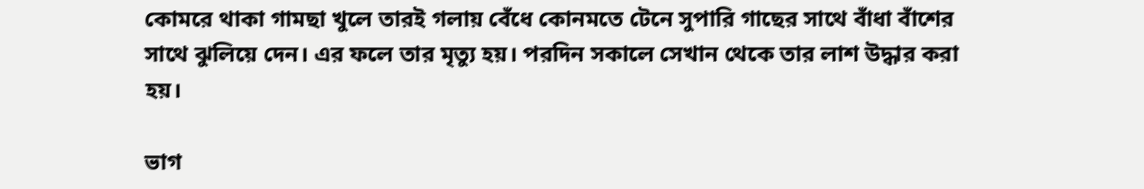কোমরে থাকা গামছা খুলে তারই গলায় বেঁধে কোনমতে টেনে সুপারি গাছের সাথে বাঁধা বাঁশের সাথে ঝুলিয়ে দেন। এর ফলে তার মৃত্যু হয়। পরদিন সকালে সেখান থেকে তার লাশ উদ্ধার করা হয়।

ভাগ